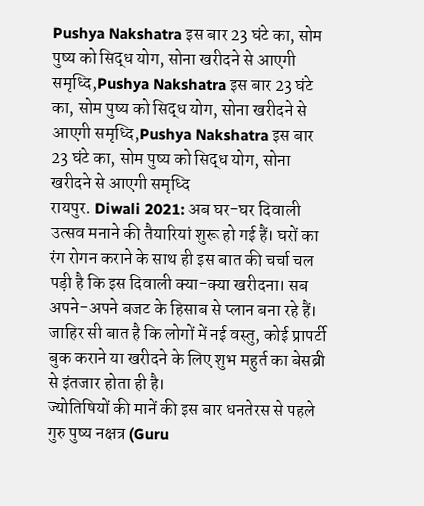Pushya Nakshatra इस बार 23 घंटे का, सोम पुष्य को सिद्ध योग, सोना खरीदने से आएगी समृध्दि,Pushya Nakshatra इस बार 23 घंटे का, सोम पुष्य को सिद्ध योग, सोना खरीदने से आएगी समृध्दि,Pushya Nakshatra इस बार 23 घंटे का, सोम पुष्य को सिद्ध योग, सोना खरीदने से आएगी समृध्दि
रायपुर. Diwali 2021: अब घर-घर दिवाली उत्सव मनाने की तैयारियां शुरू हो गई हैं। घरों का रंग रोगन कराने के साथ ही इस बात की चर्चा चल पड़ी है कि इस दिवाली क्या-क्या खरीदना। सब अपने-अपने बजट के हिसाब से प्लान बना रहे हैं। जाहिर सी बात है कि लोगों में नई वस्तु, कोई प्रापर्टी बुक कराने या खरीदने के लिए शुभ महुर्त का बेसब्री से इंतजार होता ही है।
ज्योतिषियों की मानें की इस बार धनतेरस से पहले गुरु पुष्य नक्षत्र (Guru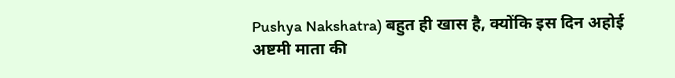Pushya Nakshatra) बहुत ही खास है, क्योंकि इस दिन अहोई अष्टमी माता की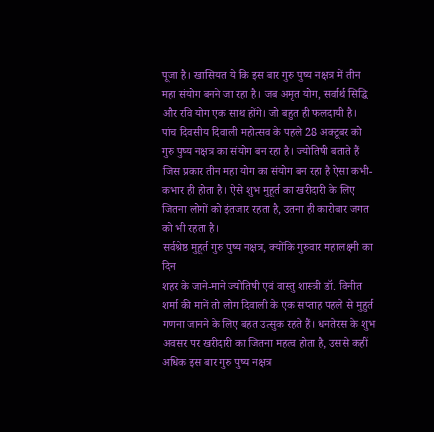पूजा है। खासियत ये कि इस बार गुरु पुष्य नक्षत्र में तीन महा संयोग बनने जा रहा है। जब अमृत योग, सर्वार्थ सिद्धि और रवि योग एक साथ होंगे। जो बहुत ही फलदायी है।
पांच दिवसीय दिवाली महोत्सव के पहले 28 अक्टूबर को गुरु पुष्य नक्षत्र का संयोग बन रहा है। ज्योतिषी बताते हैं जिस प्रकार तीन महा योग का संयोग बन रहा है ऐसा कभी-कभार ही होता है। ऐसे शुभ मुहूर्त का खरीदारी के लिए जितना लोगों को इंतजार रहता है, उतना ही कारोबार जगत को भी रहता है।
सर्वश्रेष्ठ मुहूर्त गुरु पुष्य नक्षत्र, क्योंकि गुरुवार महालक्ष्मी का दिन
शहर के जाने-माने ज्योतिषी एवं वास्तु शास्त्री डॉ. विनीत शर्मा की मानें तो लोग दिवाली के एक सप्ताह पहले से मुहुर्त गणना जानने के लिए बहत उत्सुक रहते हैं। धनतेरस के शुभ अवसर पर खरीदारी का जितना महत्व होता है, उससे कहीं अधिक इस बार गुरु पुष्य नक्षत्र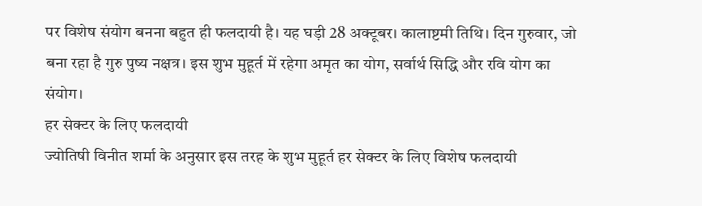पर विशेष संयोग बनना बहुत ही फलदायी है। यह घड़ी 28 अक्टूबर। कालाष्टमी तिथि। दिन गुरुवार, जो बना रहा है गुरु पुष्य नक्षत्र। इस शुभ मुहूर्त में रहेगा अमृत का योग, सर्वार्थ सिद्धि और रवि योग का संयोग।
हर सेक्टर के लिए फलदायी
ज्योतिषी विनीत शर्मा के अनुसार इस तरह के शुभ मुहूर्त हर सेक्टर के लिए विशेष फलदायी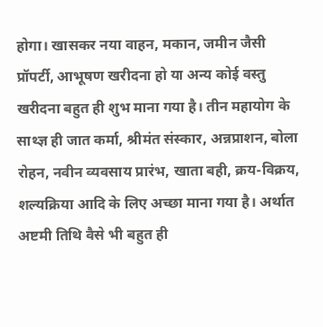होगा। खासकर नया वाहन, मकान, जमीन जैसी प्रॉपर्टी, आभूषण खरीदना हो या अन्य कोई वस्तु खरीदना बहुत ही शुभ माना गया है। तीन महायोग के साथ्ज्ञ ही जात कर्मा, श्रीमंत संस्कार, अन्नप्राशन, बोला रोहन, नवीन व्यवसाय प्रारंभ, खाता बही, क्रय-विक्रय, शल्यक्रिया आदि के लिए अच्छा माना गया है। अर्थात अष्टमी तिथि वैसे भी बहुत ही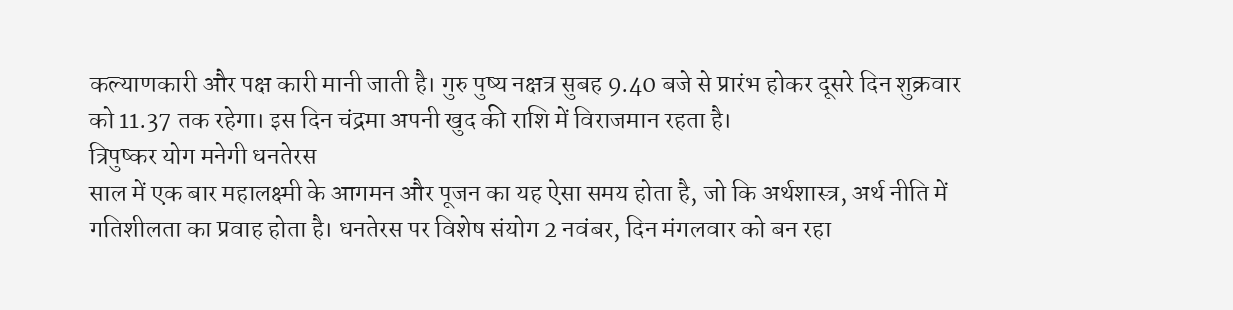कल्याणकारी और पक्ष कारी मानी जाती है। गुरु पुष्य नक्षत्र सुबह 9.40 बजे से प्रारंभ होकर दूसरे दिन शुक्रवार को 11.37 तक रहेगा। इस दिन चंद्रमा अपनी खुद की राशि में विराजमान रहता है।
त्रिपुष्कर योग मनेगी धनतेरस
साल में एक बार महालक्ष्मी के आगमन और पूजन का यह ऐसा समय होता है, जो कि अर्थशास्त्र, अर्थ नीति में गतिशीलता का प्रवाह होता है। धनतेरस पर विशेष संयोग 2 नवंबर, दिन मंगलवार को बन रहा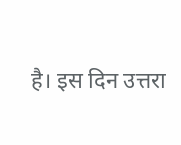है। इस दिन उत्तरा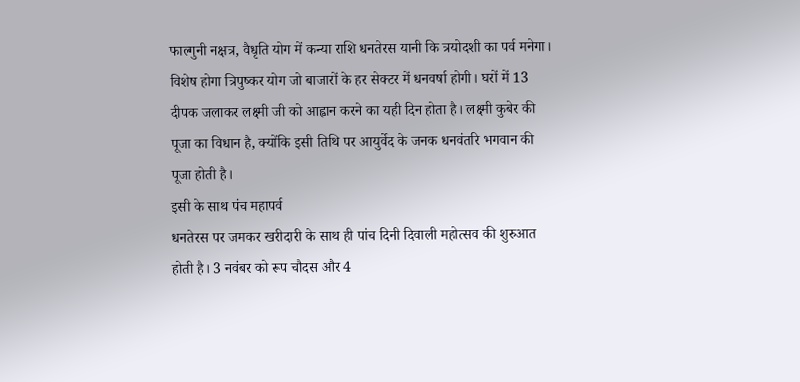फाल्गुनी नक्षत्र, वैधृति योग में कन्या राशि धनतेरस यानी कि त्रयोदशी का पर्व मनेगा। विशेष होगा त्रिपुष्कर योग जो बाजारों के हर सेक्टर में धनवर्षा होगी। घरों में 13 दीपक जलाकर लक्ष्मी जी को आह्वान करने का यही दिन होता है। लक्ष्मी कुबेर की पूजा का विधान है, क्योंकि इसी तिथि पर आयुर्वेद के जनक धनवंतरि भगवान की पूजा होती है।
इसी के साथ पंच महापर्व
धनतेरस पर जमकर खरीदारी के साथ ही पांच दिनी दिवाली महोत्सव की शुरुआत होती है। 3 नवंबर को रूप चौदस और 4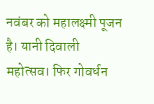नवंबर को महालक्ष्मी पूजन है। यानी दिवाली महोत्सव। फिर गोवर्धन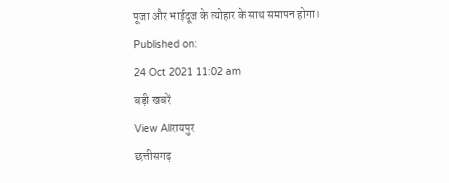पूजा और भाईदूज के त्योहार के साथ समापन होगा।
Published on:
24 Oct 2021 11:02 am
बड़ी खबरें
View Allरायपुर
छत्तीसगढ़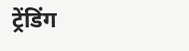ट्रेंडिंग